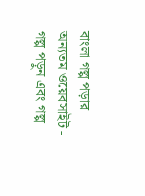বাংলা গল্প পড়ার অন্যতম ওয়েবসাইট - গল্প পড়ুন এবং গল্প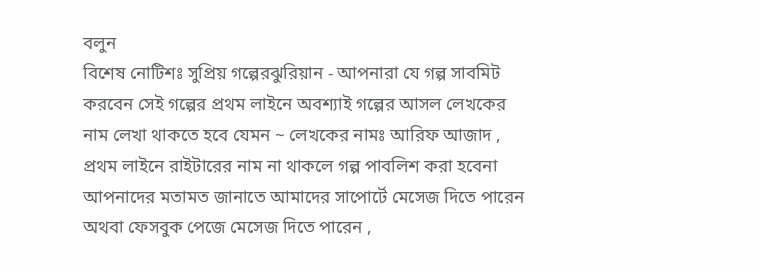বলুন
বিশেষ নোটিশঃ সুপ্রিয় গল্পেরঝুরিয়ান - আপনারা যে গল্প সাবমিট করবেন সেই গল্পের প্রথম লাইনে অবশ্যাই গল্পের আসল লেখকের নাম লেখা থাকতে হবে যেমন ~ লেখকের নামঃ আরিফ আজাদ , প্রথম লাইনে রাইটারের নাম না থাকলে গল্প পাবলিশ করা হবেনা
আপনাদের মতামত জানাতে আমাদের সাপোর্টে মেসেজ দিতে পারেন অথবা ফেসবুক পেজে মেসেজ দিতে পারেন ,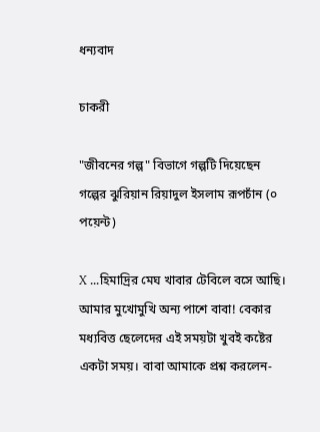ধন্যবাদ

চাকরী

"জীবনের গল্প" বিভাগে গল্পটি দিয়েছেন গল্পের ঝুরিয়ান রিয়াদুল ইসলাম রূপচাঁন (০ পয়েন্ট)

X ...হিমাদ্রির মেঘ খাবার টেবিলে বসে আছি। আমার মুখোমুখি অন্য পাশে বাবা! বেকার মধ্যবিত্ত ছেলেদের এই সময়টা খুবই কষ্টের একটা সময়। বাবা আমাকে প্রশ্ন করলেন-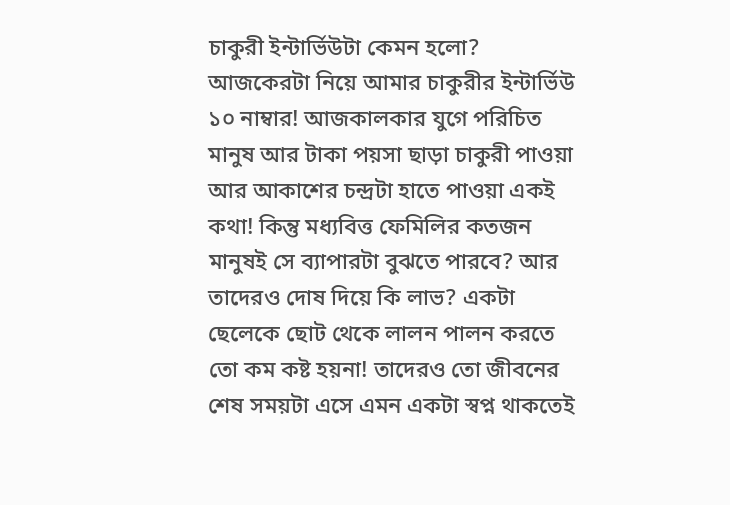চাকুরী ইন্টার্ভিউটা কেমন হলো? আজকেরটা নিয়ে আমার চাকুরীর ইন্টার্ভিউ ১০ নাম্বার! আজকালকার যুগে পরিচিত মানুষ আর টাকা পয়সা ছাড়া চাকুরী পাওয়া আর আকাশের চন্দ্রটা হাতে পাওয়া একই কথা! কিন্তু মধ্যবিত্ত ফেমিলির কতজন মানুষই সে ব্যাপারটা বুঝতে পারবে? আর তাদেরও দোষ দিয়ে কি লাভ? একটা ছেলেকে ছোট থেকে লালন পালন করতে তো কম কষ্ট হয়না! তাদেরও তো জীবনের শেষ সময়টা এসে এমন একটা স্বপ্ন থাকতেই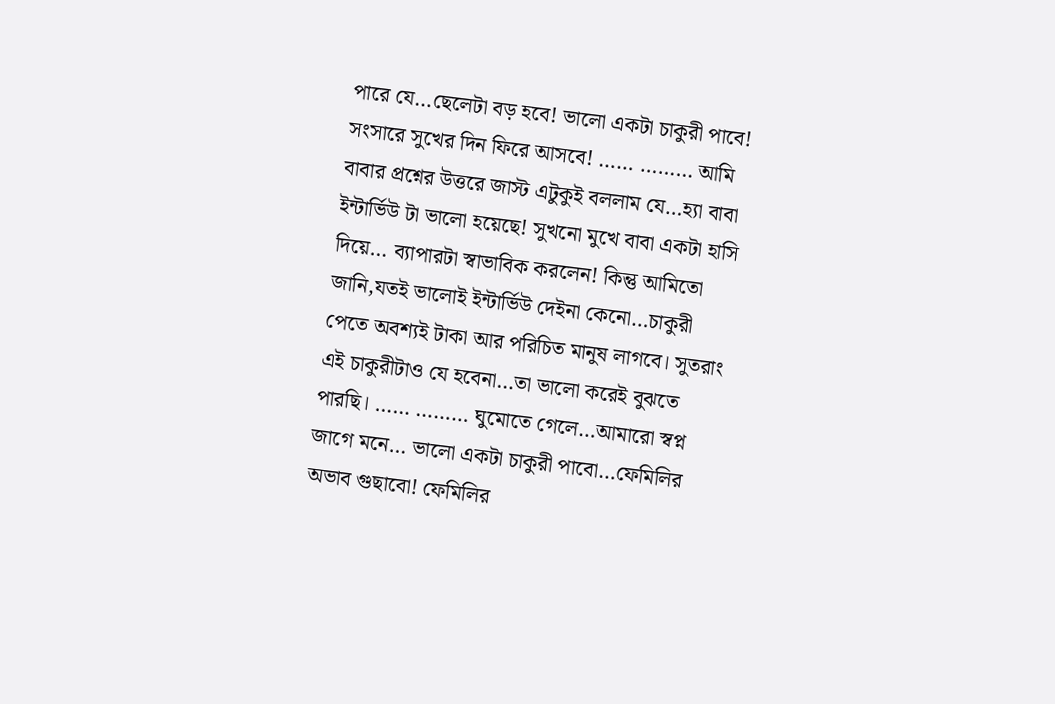পারে যে…ছেলেটা বড় হবে! ভালো একটা চাকুরী পাবে! সংসারে সুখের দিন ফিরে আসবে! …… ……… আমি বাবার প্রশ্নের উত্তরে জাস্ট এটুকুই বললাম যে…হ্যা বাবা ইন্টার্ভিউ টা ভালো হয়েছে! সুখনো মুখে বাবা একটা হাসি দিয়ে… ব্যাপারটা স্বাভাবিক করলেন! কিন্তু আমিতো জানি,যতই ভালোই ইন্টার্ভিউ দেইনা কেনো…চাকুরী পেতে অবশ্যই টাকা আর পরিচিত মানুষ লাগবে। সুতরাং এই চাকুরীটাও যে হবেনা…তা ভালো করেই বুঝতে পারছি। …… ……… ঘুমোতে গেলে…আমারো স্বপ্ন জাগে মনে… ভালো একটা চাকুরী পাবো…ফেমিলির অভাব গুছাবো! ফেমিলির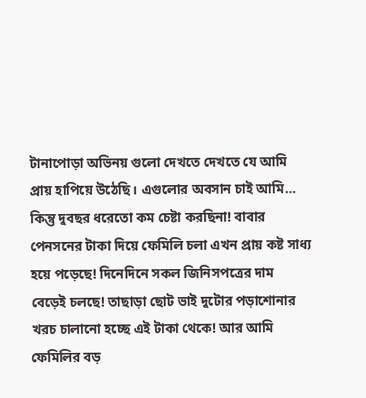টানাপোড়া অভিনয় গুলো দেখতে দেখতে যে আমি প্রায় হাপিয়ে উঠেছি। এগুলোর অবসান চাই আমি… কিন্তু দুবছর ধরেতো কম চেষ্টা করছিনা! বাবার পেনসনের টাকা দিয়ে ফেমিলি চলা এখন প্রায় কষ্ট সাধ্য হয়ে পড়েছে! দিনেদিনে সকল জিনিসপত্রের দাম বেড়েই চলছে! তাছাড়া ছোট ভাই দুটোর পড়াশোনার খরচ চালানো হচ্ছে এই টাকা থেকে! আর আমি ফেমিলির বড়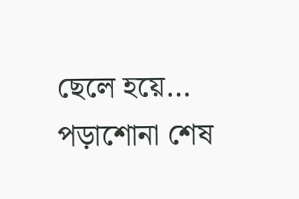ছেলে হয়ে… পড়াশোনা শেষ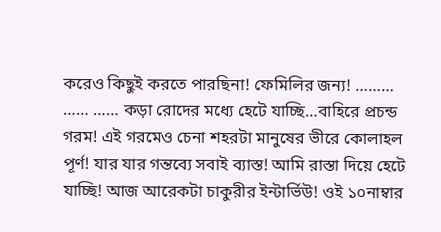করেও কিছুই করতে পারছিনা! ফেমিলির জন্য! ……… …… …… কড়া রোদের মধ্যে হেটে যাচ্ছি…বাহিরে প্রচন্ড গরম! এই গরমেও চেনা শহরটা মানুষের ভীরে কোলাহল পূর্ণ! যার যার গন্তব্যে সবাই ব্যাস্ত! আমি রাস্তা দিয়ে হেটে যাচ্ছি! আজ আরেকটা চাকুরীর ইন্টার্ভিউ! ওই ১০নাম্বার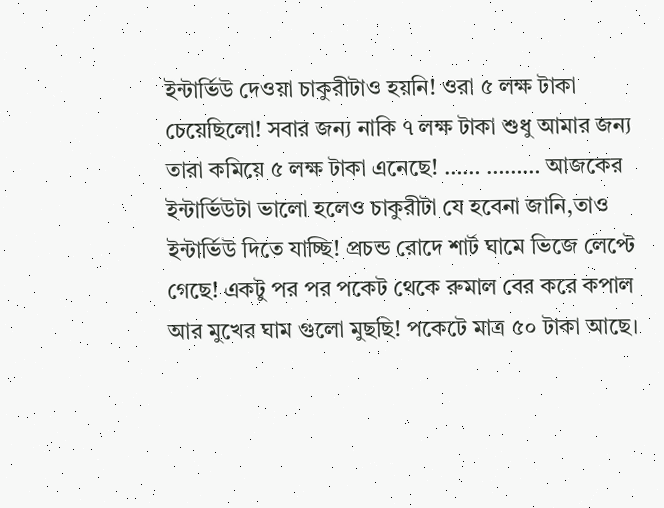ইন্টার্ভিউ দেওয়া চাকুরীটাও হয়নি! ওরা ৫ লক্ষ টাকা চেয়েছিলো! সবার জন্য নাকি ৭ লক্ষ টাকা শুধু আমার জন্য তারা কমিয়ে ৫ লক্ষ টাকা এনেছে! …… ……… আজকের ইন্টার্ভিউটা ভালো হলেও চাকুরীটা যে হবেনা জানি,তাও ইন্টার্ভিউ দিতে যাচ্ছি! প্রচন্ড রোদে শার্ট ঘামে ভিজে লেপ্টে গেছে! একটু পর পর পকেট থেকে রুমাল বের করে কপাল আর মুখের ঘাম গুলো মুছছি! পকেটে মাত্র ৫০ টাকা আছে।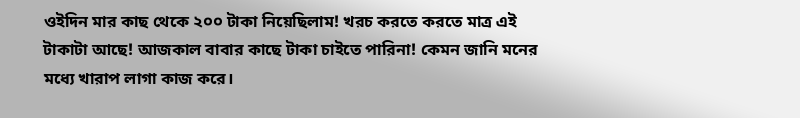ওইদিন মার কাছ থেকে ২০০ টাকা নিয়েছিলাম! খরচ করতে করতে মাত্র এই টাকাটা আছে! আজকাল বাবার কাছে টাকা চাইতে পারিনা! কেমন জানি মনের মধ্যে খারাপ লাগা কাজ করে।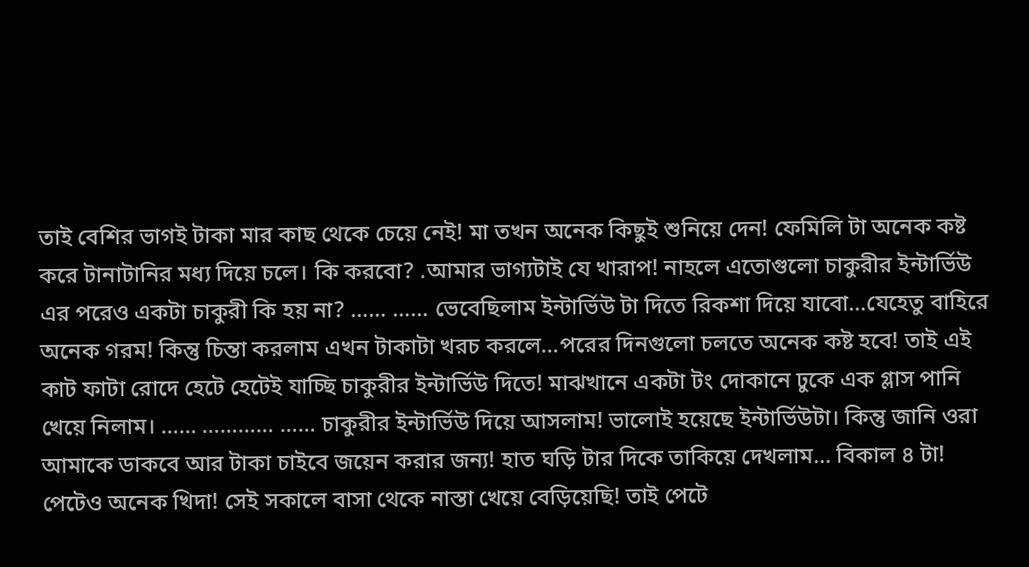তাই বেশির ভাগই টাকা মার কাছ থেকে চেয়ে নেই! মা তখন অনেক কিছুই শুনিয়ে দেন! ফেমিলি টা অনেক কষ্ট করে টানাটানির মধ্য দিয়ে চলে। কি করবো? .আমার ভাগ্যটাই যে খারাপ! নাহলে এতোগুলো চাকুরীর ইন্টার্ভিউ এর পরেও একটা চাকুরী কি হয় না? …… …… ভেবেছিলাম ইন্টার্ভিউ টা দিতে রিকশা দিয়ে যাবো…যেহেতু বাহিরে অনেক গরম! কিন্তু চিন্তা করলাম এখন টাকাটা খরচ করলে…পরের দিনগুলো চলতে অনেক কষ্ট হবে! তাই এই কাট ফাটা রোদে হেটে হেটেই যাচ্ছি চাকুরীর ইন্টার্ভিউ দিতে! মাঝখানে একটা টং দোকানে ঢুকে এক গ্লাস পানি খেয়ে নিলাম। …… ………… …… চাকুরীর ইন্টার্ভিউ দিয়ে আসলাম! ভালোই হয়েছে ইন্টার্ভিউটা। কিন্তু জানি ওরা আমাকে ডাকবে আর টাকা চাইবে জয়েন করার জন্য! হাত ঘড়ি টার দিকে তাকিয়ে দেখলাম… বিকাল ৪ টা! পেটেও অনেক খিদা! সেই সকালে বাসা থেকে নাস্তা খেয়ে বেড়িয়েছি! তাই পেটে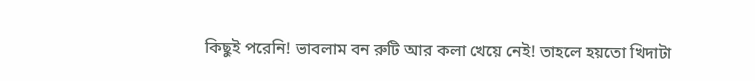কিছুই পরেনি! ভাবলাম বন রুটি আর কলা খেয়ে নেই! তাহলে হয়তো খিদাটা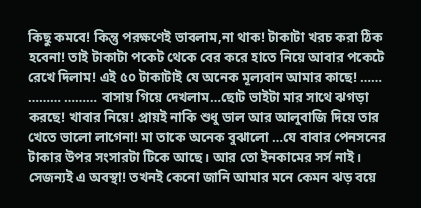কিছু কমবে! কিন্তু পরক্ষণেই ভাবলাম,না থাক! টাকাটা খরচ করা ঠিক হবেনা! তাই টাকাটা পকেট থেকে বের করে হাতে নিয়ে আবার পকেটে রেখে দিলাম! এই ৫০ টাকাটাই যে অনেক মূল্যবান আমার কাছে! …… ……… ……… বাসায় গিয়ে দেখলাম…ছোট ভাইটা মার সাথে ঝগড়া করছে! খাবার নিয়ে! প্রায়ই নাকি শুধু ডাল আর আলুবাজি দিয়ে তার খেতে ভালো লাগেনা! মা তাকে অনেক বুঝালো …যে বাবার পেনসনের টাকার উপর সংসারটা টিকে আছে। আর তো ইনকামের সর্স নাই। সেজন্যই এ অবস্থা! তখনই কেনো জানি আমার মনে কেমন ঝড় বয়ে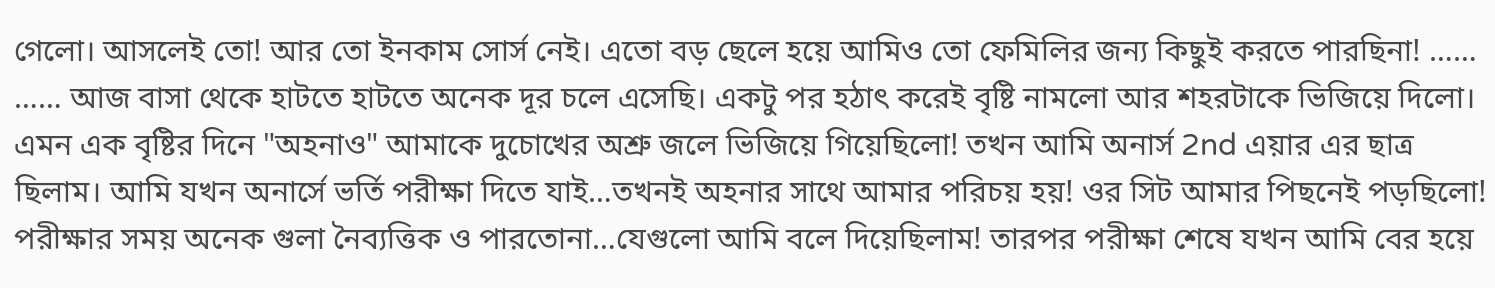গেলো। আসলেই তো! আর তো ইনকাম সোর্স নেই। এতো বড় ছেলে হয়ে আমিও তো ফেমিলির জন্য কিছুই করতে পারছিনা! …… …… আজ বাসা থেকে হাটতে হাটতে অনেক দূর চলে এসেছি। একটু পর হঠাৎ করেই বৃষ্টি নামলো আর শহরটাকে ভিজিয়ে দিলো। এমন এক বৃষ্টির দিনে "অহনাও" আমাকে দুচোখের অশ্রু জলে ভিজিয়ে গিয়েছিলো! তখন আমি অনার্স 2nd এয়ার এর ছাত্র ছিলাম। আমি যখন অনার্সে ভর্তি পরীক্ষা দিতে যাই…তখনই অহনার সাথে আমার পরিচয় হয়! ওর সিট আমার পিছনেই পড়ছিলো! পরীক্ষার সময় অনেক গুলা নৈব্যত্তিক ও পারতোনা…যেগুলো আমি বলে দিয়েছিলাম! তারপর পরীক্ষা শেষে যখন আমি বের হয়ে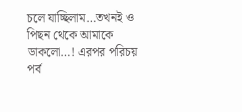চলে যাচ্ছিলাম…তখনই ও পিছন থেকে আমাকে ডাকলো…! এরপর পরিচয় পর্ব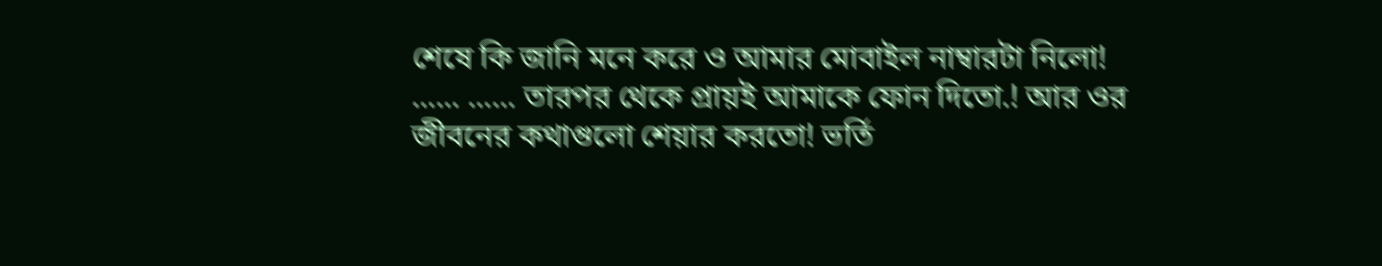শেষে কি জানি মনে করে ও আমার মোবাইল নাম্বারটা নিলো! …… …… তারপর থেকে প্রায়ই আমাকে ফোন দিতো.! আর ওর জীবনের কথাগুলো শেয়ার করতো! ভর্তি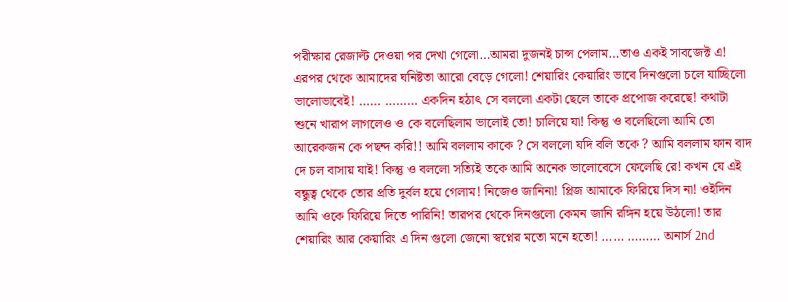পরীক্ষার রেজাল্ট দেওয়া পর দেখা গেলো…আমরা দুজনই চান্স পেলাম…তাও একই সাবজেক্ট এ! এরপর থেকে আমাদের ঘনিষ্টতা আরো বেড়ে গেলো! শেয়ারিং কেয়ারিং ভাবে দিনগুলো চলে যাচ্ছিলো ভালোভাবেই! …… ……… একদিন হঠাৎ সে বললো একটা ছেলে তাকে প্রপোজ করেছে! কথাটা শুনে খারাপ লাগলেও ও কে বলেছিলাম ভালোই তো! চালিয়ে যা! কিন্তু ও বলেছিলো আমি তো আরেকজন কে পছন্দ করি!! আমি বললাম কাকে ? সে বললো যদি বলি তকে ? আমি বললাম ফান বাদ দে চল বাসায় যাই! কিন্তু ও বললো সত্যিই তকে আমি অনেক ভালোবেসে ফেলেছি রে! কখন যে এই বন্ধুত্ব থেকে তোর প্রতি দুর্বল হয়ে গেলাম! নিজেও জানিনা! প্লিজ আমাকে ফিরিয়ে দিস না! ওইদিন আমি ওকে ফিরিয়ে দিতে পারিনি! তারপর থেকে দিনগুলো কেমন জানি রঙ্গিন হয়ে উঠলো! তার শেয়ারিং আর কেয়ারিং এ দিন গুলো জেনো স্বপ্নের মতো মনে হতো! …… ……… অনার্স 2nd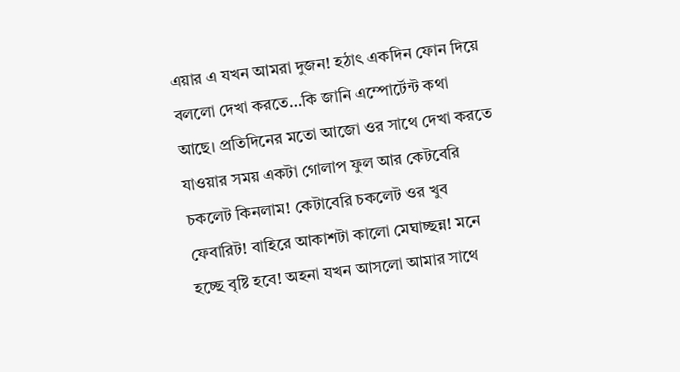এয়ার এ যখন আমরা দুজন! হঠাৎ একদিন ফোন দিয়ে বললো দেখা করতে…কি জানি এম্পোর্টেন্ট কথা আছে। প্রতিদিনের মতো আজো ওর সাথে দেখা করতে যাওয়ার সময় একটা গোলাপ ফুল আর কেটবেরি চকলেট কিনলাম! কেটাবেরি চকলেট ওর খুব ফেবারিট! বাহিরে আকাশটা কালো মেঘাচ্ছন্ন! মনে হচ্ছে বৃষ্টি হবে! অহনা যখন আসলো আমার সাথে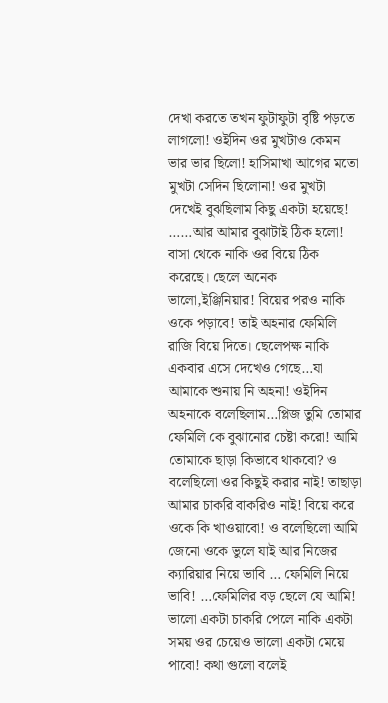দেখা করতে তখন ফুটাফুটা বৃষ্টি পড়তে লাগলো! ওইদিন ওর মুখটাও কেমন ভার ভার ছিলো! হাসিমাখা আগের মতো মুখটা সেদিন ছিলোনা! ওর মুখটা দেখেই বুঝছিলাম কিছু একটা হয়েছে! ……আর আমার বুঝাটাই ঠিক হলো! বাসা থেকে নাকি ওর বিয়ে ঠিক করেছে। ছেলে অনেক ভালো,ইঞ্জিনিয়ার! বিয়ের পরও নাকি ওকে পড়াবে! তাই অহনার ফেমিলি রাজি বিয়ে দিতে। ছেলেপক্ষ নাকি একবার এসে দেখেও গেছে…যা আমাকে শুনায় নি অহনা! ওইদিন অহনাকে বলেছিলাম…প্লিজ তুমি তোমার ফেমিলি কে বুঝানোর চেষ্টা করো! আমি তোমাকে ছাড়া কিভাবে থাকবো? ও বলেছিলো ওর কিছুই করার নাই! তাছাড়া আমার চাকরি বাকরিও নাই! বিয়ে করে ওকে কি খাওয়াবো! ও বলেছিলো আমি জেনো ওকে ভুলে যাই আর নিজের ক্যারিয়ার নিয়ে ভাবি … ফেমিলি নিয়ে ভাবি! …ফেমিলির বড় ছেলে যে আমি! ভালো একটা চাকরি পেলে নাকি একটা সময় ওর চেয়েও ভালো একটা মেয়ে পাবো! কথা গুলো বলেই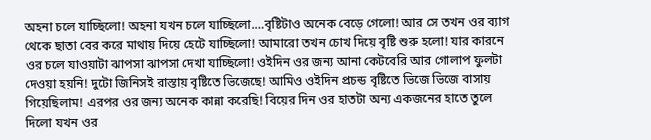অহনা চলে যাচ্ছিলো! অহনা যখন চলে যাচ্ছিলো.…বৃষ্টিটাও অনেক বেড়ে গেলো! আর সে তখন ওর ব্যাগ থেকে ছাতা বের করে মাথায় দিয়ে হেটে যাচ্ছিলো! আমারো তখন চোখ দিয়ে বৃষ্টি শুরু হলো! যার কারনে ওর চলে যাওয়াটা ঝাপসা ঝাপসা দেখা যাচ্ছিলো! ওইদিন ওর জন্য আনা কেটবেরি আর গোলাপ ফুলটা দেওয়া হয়নি! দুটো জিনিসই রাস্তায় বৃষ্টিতে ভিজেছে! আমিও ওইদিন প্রচন্ড বৃষ্টিতে ভিজে ভিজে বাসায় গিয়েছিলাম! এরপর ওর জন্য অনেক কান্না করেছি! বিয়ের দিন ওর হাতটা অন্য একজনের হাতে তুলে দিলো যখন ওর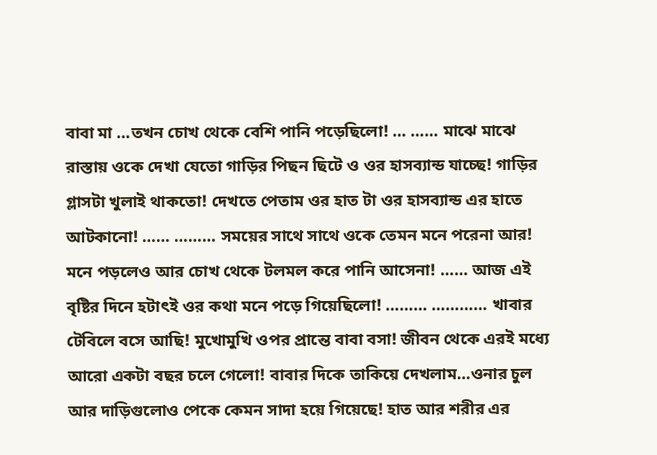বাবা মা …তখন চোখ থেকে বেশি পানি পড়েছিলো! … …… মাঝে মাঝে রাস্তায় ওকে দেখা যেতো গাড়ির পিছন ছিটে ও ওর হাসব্যান্ড যাচ্ছে! গাড়ির গ্লাসটা খুলাই থাকতো! দেখতে পেতাম ওর হাত টা ওর হাসব্যান্ড এর হাতে আটকানো! …… ……… সময়ের সাথে সাথে ওকে তেমন মনে পরেনা আর! মনে পড়লেও আর চোখ থেকে টলমল করে পানি আসেনা! …… আজ এই বৃষ্টির দিনে হটাৎই ওর কথা মনে পড়ে গিয়েছিলো! ……… ………… খাবার টেবিলে বসে আছি! মুখোমুখি ওপর প্রান্তে বাবা বসা! জীবন থেকে এরই মধ্যে আরো একটা বছর চলে গেলো! বাবার দিকে তাকিয়ে দেখলাম…ওনার চুল আর দাড়িগুলোও পেকে কেমন সাদা হয়ে গিয়েছে! হাত আর শরীর এর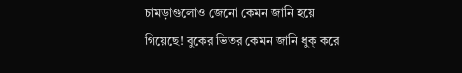চামড়াগুলোও জেনো কেমন জানি হয়ে গিয়েছে! বুকের ভিতর কেমন জানি ধুক্ করে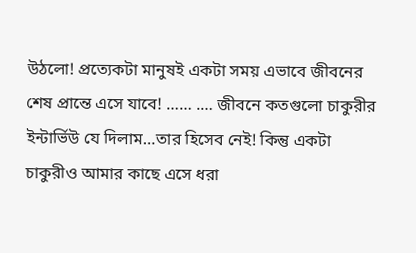উঠলো! প্রত্যেকটা মানুষই একটা সময় এভাবে জীবনের শেষ প্রান্তে এসে যাবে! …… .… জীবনে কতগুলো চাকুরীর ইন্টার্ভিউ যে দিলাম…তার হিসেব নেই! কিন্তু একটা চাকুরীও আমার কাছে এসে ধরা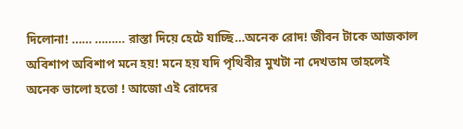দিলোনা! …… ……… রাস্তা দিয়ে হেটে যাচ্ছি…অনেক রোদ! জীবন টাকে আজকাল অবিশাপ অবিশাপ মনে হয়! মনে হয় যদি পৃথিবীর মুখটা না দেখতাম তাহলেই অনেক ভালো হতো ! আজো এই রোদের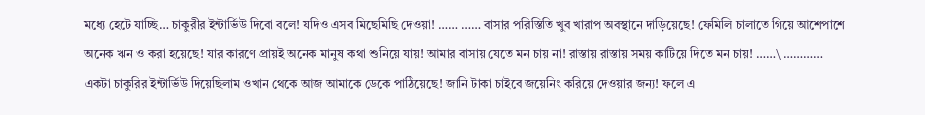মধ্যে হেটে যাচ্ছি… চাকুরীর ইন্টার্ভিউ দিবো বলে! যদিও এসব মিছেমিছি দেওয়া! …… …… বাসার পরিস্তিতি খুব খারাপ অবস্থানে দাড়িয়েছে! ফেমিলি চালাতে গিয়ে আশেপাশে অনেক ঋন ও করা হয়েছে! যার কারণে প্রায়ই অনেক মানুষ কথা শুনিয়ে যায়! আমার বাসায় যেতে মন চায় না! রাস্তায় রাস্তায় সময় কাটিয়ে দিতে মন চায়! ……\ ………… একটা চাকুরির ইন্টার্ভিউ দিয়েছিলাম ওখান থেকে আজ আমাকে ডেকে পাঠিয়েছে! জানি টাকা চাইবে জয়েনিং করিয়ে দেওয়ার জন্য! ফলে এ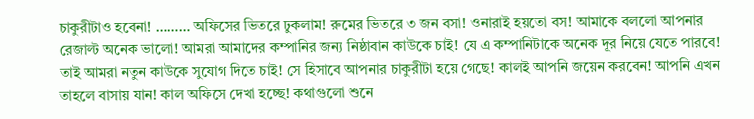চাকুরীটাও হবেনা! ……… অফিসের ভিতরে ঢুকলাম! রুমের ভিতরে ৩ জন বসা! ওনারাই হয়তো বস! আমাকে বললো আপনার রেজাল্ট অনেক ভালো! আমরা আমাদের কম্পানির জন্য নিষ্ঠাবান কাউকে চাই! যে এ কম্পানিটাকে অনেক দূর নিয়ে যেতে পারবে! তাই আমরা নতুন কাউকে সুযোগ দিতে চাই! সে হিসাবে আপনার চাকুরীটা হয়ে গেছে! কালই আপনি জয়েন করবেন! আপনি এখন তাহলে বাসায় যান! কাল অফিসে দেখা হচ্ছে! কথাগুলো শুনে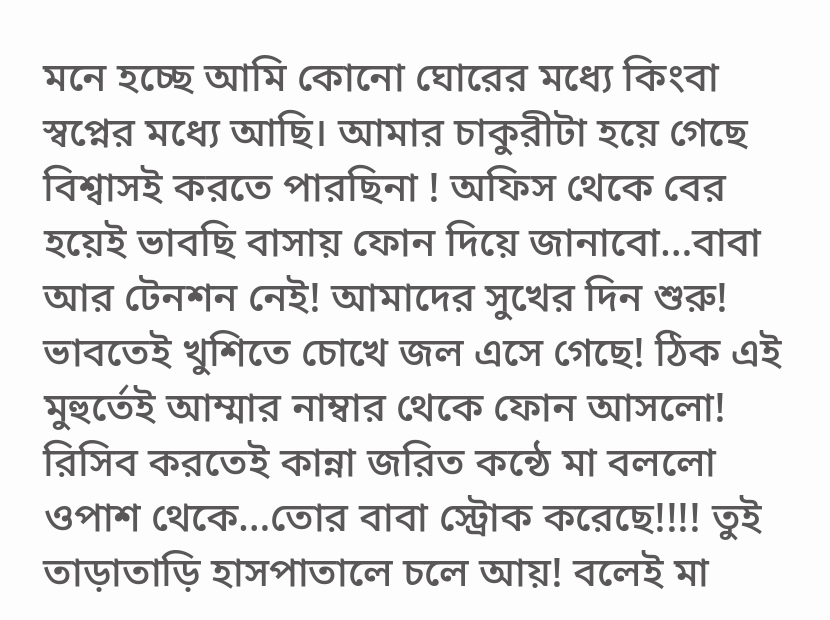মনে হচ্ছে আমি কোনো ঘোরের মধ্যে কিংবা স্বপ্নের মধ্যে আছি। আমার চাকুরীটা হয়ে গেছে বিশ্বাসই করতে পারছিনা ! অফিস থেকে বের হয়েই ভাবছি বাসায় ফোন দিয়ে জানাবো…বাবা আর টেনশন নেই! আমাদের সুখের দিন শুরু! ভাবতেই খুশিতে চোখে জল এসে গেছে! ঠিক এই মুহুর্তেই আম্মার নাম্বার থেকে ফোন আসলো! রিসিব করতেই কান্না জরিত কন্ঠে মা বললো ওপাশ থেকে…তোর বাবা স্ট্রোক করেছে!!!! তুই তাড়াতাড়ি হাসপাতালে চলে আয়! বলেই মা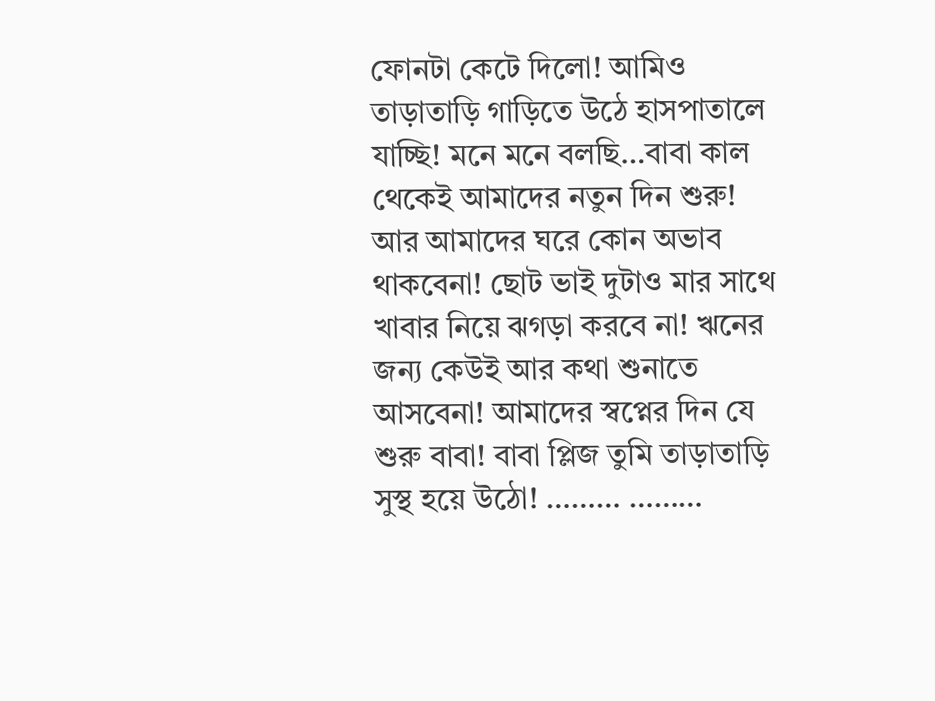ফোনটা কেটে দিলো! আমিও তাড়াতাড়ি গাড়িতে উঠে হাসপাতালে যাচ্ছি! মনে মনে বলছি…বাবা কাল থেকেই আমাদের নতুন দিন শুরু! আর আমাদের ঘরে কোন অভাব থাকবেনা! ছোট ভাই দুটাও মার সাথে খাবার নিয়ে ঝগড়া করবে না! ঋনের জন্য কেউই আর কথা শুনাতে আসবেনা! আমাদের স্বপ্নের দিন যে শুরু বাবা! বাবা প্লিজ তুমি তাড়াতাড়ি সুস্থ হয়ে উঠো! ……… ………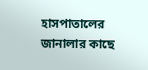হাসপাতালের জানালার কাছে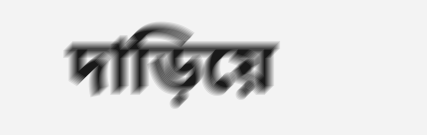দাড়িয়ে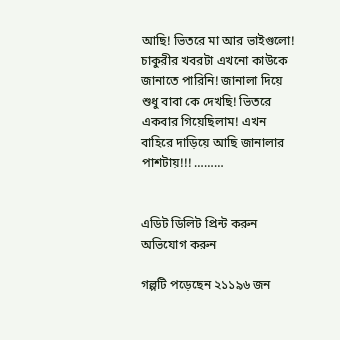আছি! ভিতরে মা আর ভাইগুলো! চাকুরীর খবরটা এখনো কাউকে জানাতে পারিনি! জানালা দিয়ে শুধু বাবা কে দেখছি! ভিতরে একবার গিয়েছিলাম! এখন বাহিরে দাড়িয়ে আছি জানালার পাশটায়!!! ………


এডিট ডিলিট প্রিন্ট করুন  অভিযোগ করুন

গল্পটি পড়েছেন ২১১৯৬ জন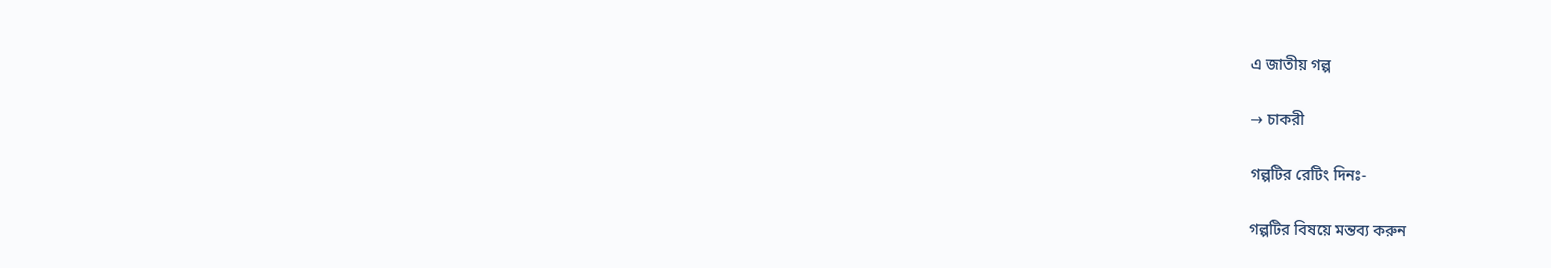এ জাতীয় গল্প

→ চাকরী

গল্পটির রেটিং দিনঃ-

গল্পটির বিষয়ে মন্তব্য করুন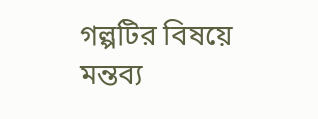গল্পটির বিষয়ে মন্তব্য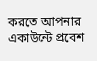করতে আপনার একাউন্টে প্রবেশ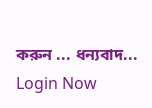করুন ... ধন্যবাদ... Login Now